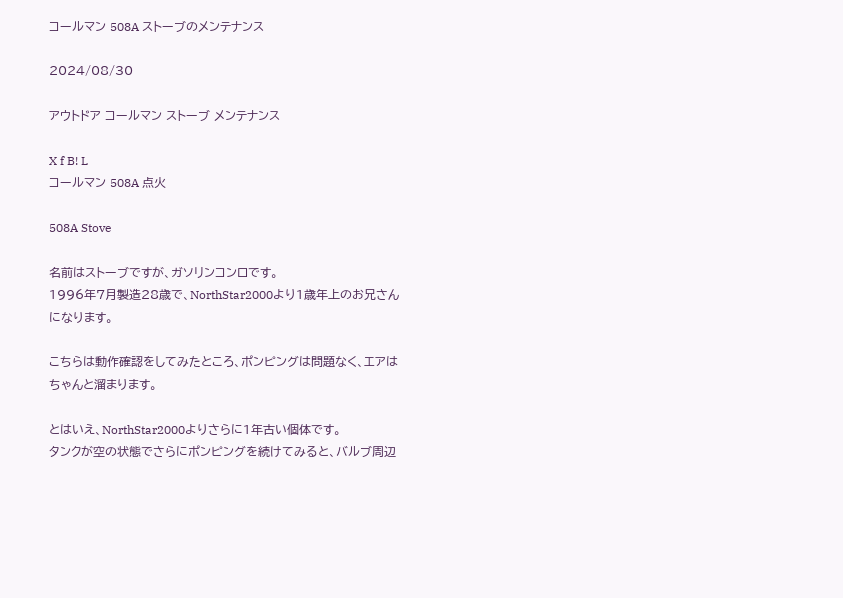コールマン 508A ストーブのメンテナンス

2024/08/30

アウトドア コールマン ストーブ メンテナンス

X f B! L
コールマン 508A 点火

508A Stove

名前はストーブですが、ガソリンコンロです。
1996年7月製造28歳で、NorthStar2000より1歳年上のお兄さんになります。

こちらは動作確認をしてみたところ、ポンピングは問題なく、エアはちゃんと溜まります。

とはいえ、NorthStar2000よりさらに1年古い個体です。
タンクが空の状態でさらにポンピングを続けてみると、バルブ周辺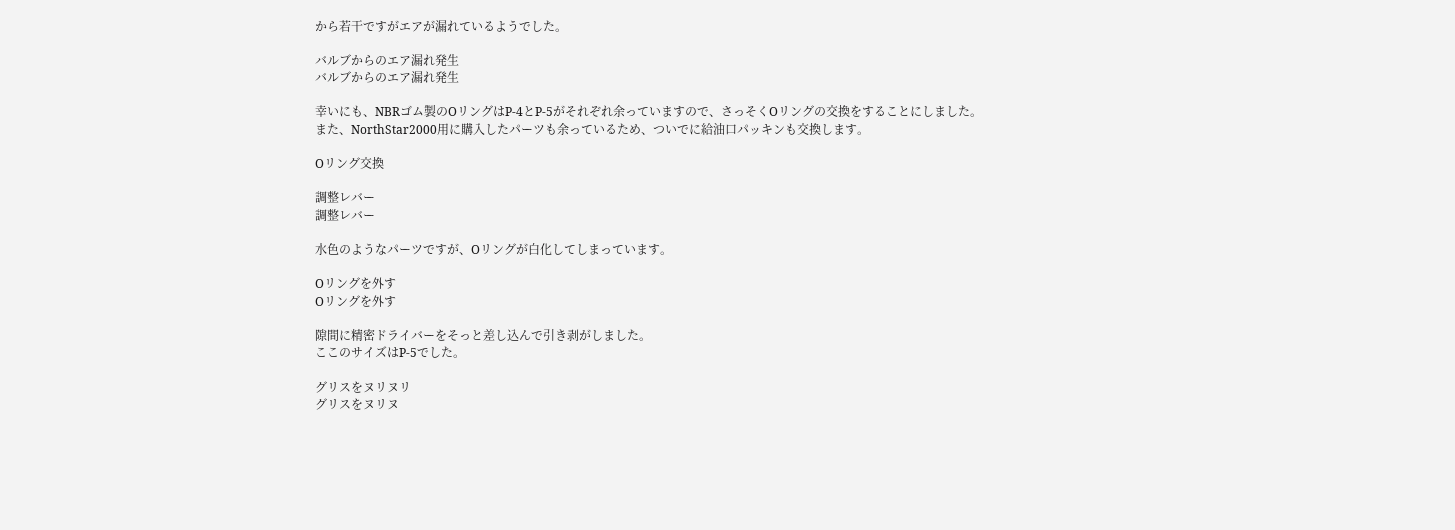から若干ですがエアが漏れているようでした。

バルブからのエア漏れ発生
バルブからのエア漏れ発生

幸いにも、NBRゴム製のOリングはP-4とP-5がそれぞれ余っていますので、さっそくOリングの交換をすることにしました。
また、NorthStar2000用に購入したパーツも余っているため、ついでに給油口パッキンも交換します。

Oリング交換

調整レバー
調整レバー

水色のようなパーツですが、Oリングが白化してしまっています。

Oリングを外す
Oリングを外す

隙間に精密ドライバーをそっと差し込んで引き剥がしました。
ここのサイズはP-5でした。

グリスをヌリヌリ
グリスをヌリヌ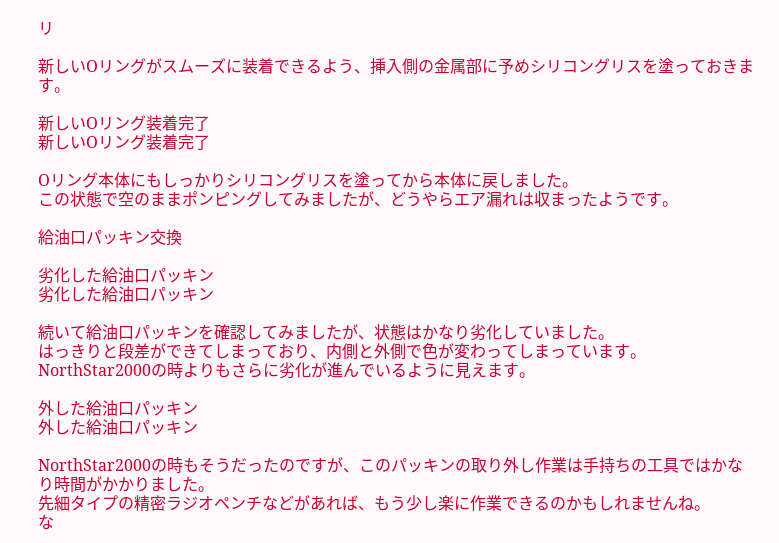リ

新しいOリングがスムーズに装着できるよう、挿入側の金属部に予めシリコングリスを塗っておきます。

新しいOリング装着完了
新しいOリング装着完了

Oリング本体にもしっかりシリコングリスを塗ってから本体に戻しました。
この状態で空のままポンピングしてみましたが、どうやらエア漏れは収まったようです。

給油口パッキン交換

劣化した給油口パッキン
劣化した給油口パッキン

続いて給油口パッキンを確認してみましたが、状態はかなり劣化していました。
はっきりと段差ができてしまっており、内側と外側で色が変わってしまっています。NorthStar2000の時よりもさらに劣化が進んでいるように見えます。

外した給油口パッキン
外した給油口パッキン

NorthStar2000の時もそうだったのですが、このパッキンの取り外し作業は手持ちの工具ではかなり時間がかかりました。
先細タイプの精密ラジオペンチなどがあれば、もう少し楽に作業できるのかもしれませんね。
な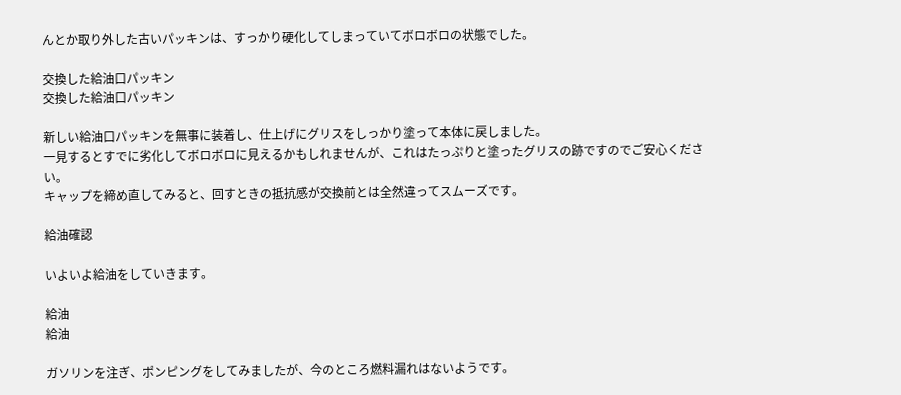んとか取り外した古いパッキンは、すっかり硬化してしまっていてボロボロの状態でした。

交換した給油口パッキン
交換した給油口パッキン

新しい給油口パッキンを無事に装着し、仕上げにグリスをしっかり塗って本体に戻しました。
一見するとすでに劣化してボロボロに見えるかもしれませんが、これはたっぷりと塗ったグリスの跡ですのでご安心ください。
キャップを締め直してみると、回すときの抵抗感が交換前とは全然違ってスムーズです。

給油確認

いよいよ給油をしていきます。

給油
給油

ガソリンを注ぎ、ポンピングをしてみましたが、今のところ燃料漏れはないようです。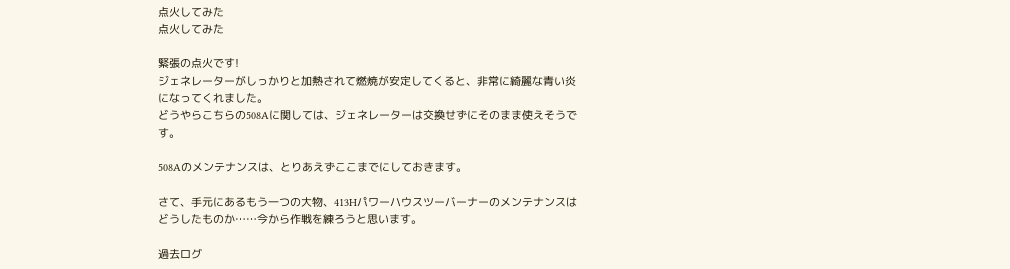点火してみた
点火してみた

緊張の点火です!
ジェネレーターがしっかりと加熱されて燃焼が安定してくると、非常に綺麗な青い炎になってくれました。
どうやらこちらの508Aに関しては、ジェネレーターは交換せずにそのまま使えそうです。

508Aのメンテナンスは、とりあえずここまでにしておきます。

さて、手元にあるもう一つの大物、413Hパワーハウスツーバーナーのメンテナンスはどうしたものか……今から作戦を練ろうと思います。

過去ログ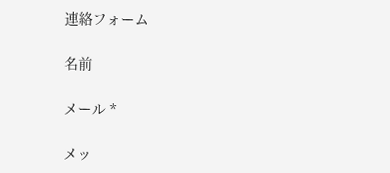連絡フォーム

名前

メール *

メッ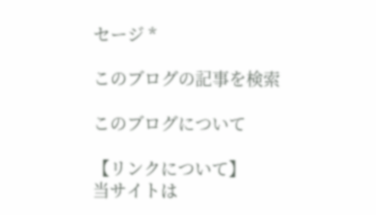セージ *

このブログの記事を検索

このブログについて

【リンクについて】
当サイトは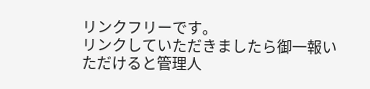リンクフリーです。
リンクしていただきましたら御一報いただけると管理人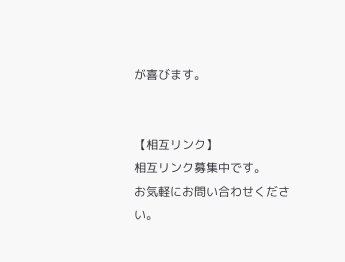が喜びます。


【相互リンク】
相互リンク募集中です。
お気軽にお問い合わせください。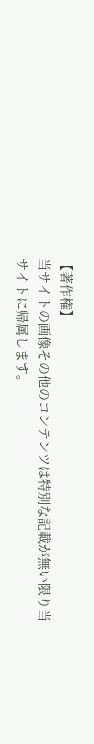【著作権】
当サイトの画像その他のコンテンツは特別な記載が無い限り当サイトに帰属します。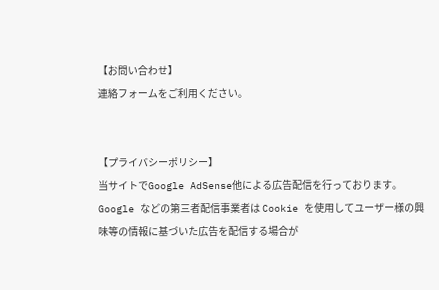【お問い合わせ】
連絡フォームをご利用ください。


【プライバシーポリシー】
当サイトでGoogle AdSense他による広告配信を行っております。
Google などの第三者配信事業者は Cookie を使用してユーザー様の興味等の情報に基づいた広告を配信する場合が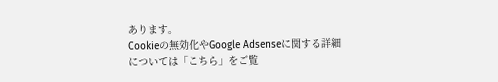あります。
Cookieの無効化やGoogle Adsenseに関する詳細については「こちら」をご覧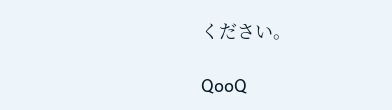ください。

QooQ